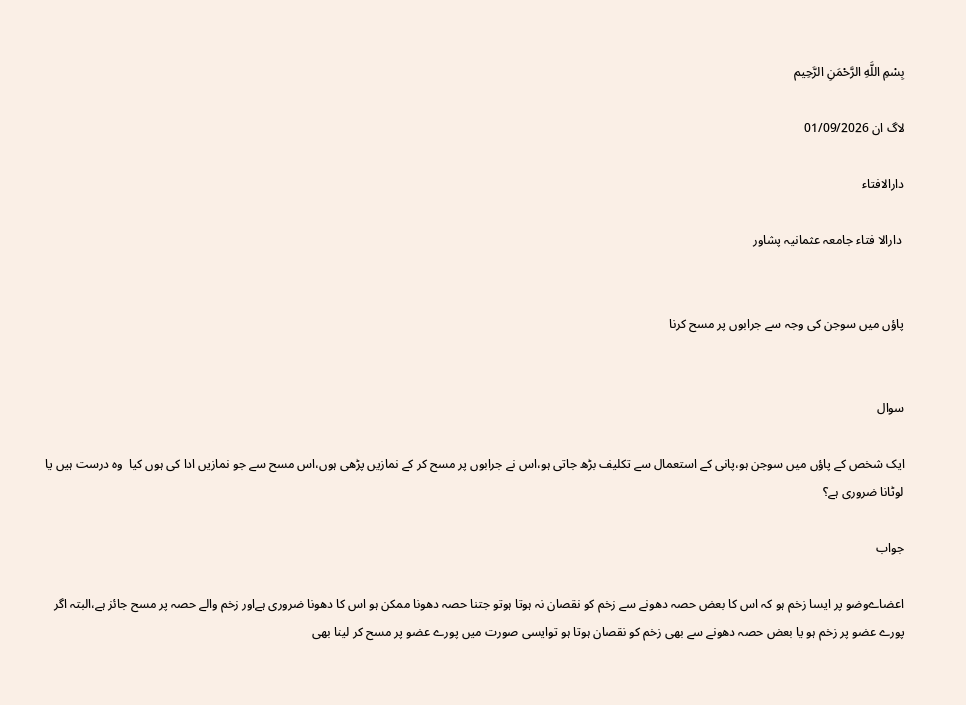بِسْمِ اللَّهِ الرَّحْمَنِ الرَّحِيم

لاگ ان 01/09/2026

دارالافتاء

 دارالا فتاء جامعہ عثمانیہ پشاور


پاؤں میں سوجن کی وجہ سے جرابوں پر مسح کرنا


سوال

ایک شخص کے پاؤں میں سوجن ہو،پانی کے استعمال سے تکلیف بڑھ جاتی ہو،اس نے جرابوں پر مسح کر کے نمازیں پڑھی ہوں،اس مسح سے جو نمازیں ادا کی ہوں کیا  وہ درست ہیں یا لوٹانا ضروری ہے؟

جواب

اعضاےوضو پر ایسا زخم ہو کہ اس کا بعض حصہ دھونے سے زخم کو نقصان نہ ہوتا ہوتو جتنا حصہ دھونا ممکن ہو اس کا دھونا ضروری ہےاور زخم والے حصہ پر مسح جائز ہے،البتہ اگر پورے عضو پر زخم ہو یا بعض حصہ دھونے سے بھی زخم کو نقصان ہوتا ہو توایسی صورت میں پورے عضو پر مسح کر لینا بھی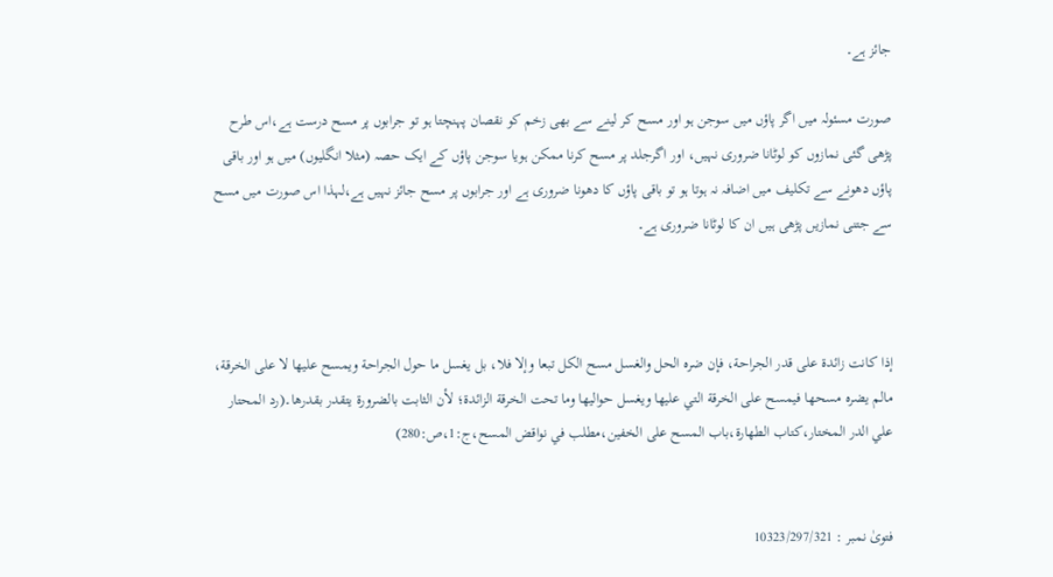جائز ہے۔

صورت مسئولہ میں اگر پاؤں میں سوجن ہو اور مسح کر لینے سے بھی زخم کو نقصان پہنچتا ہو تو جرابوں پر مسح درست ہے،اس طرح  پڑھی گئی نمازوں کو لوٹانا ضروری نہیں، اور اگرجلد پر مسح کرنا ممکن ہویا سوجن پاؤں کے ایک حصہ (مثلا انگليوں) میں ہو اور باقی پاؤں دھونے سے تکلیف میں اضافہ نہ ہوتا ہو تو باقی پاؤں کا دھونا ضروری ہے اور جرابوں پر مسح جائز نہیں ہے،لہذا اس صورت میں مسح سے جتنی نمازیں پڑھی ہیں ان کا لوٹانا ضروری ہے۔



إذا كانت زائدة على قدر الجراحة، فإن ضره الحل والغسل مسح الكل تبعا وإلا فلا، بل يغسل ما حول الجراحة ويمسح عليها لا على الخرقة، مالم يضره مسحها فيمسح على الخرقة التي عليها ويغسل حواليها وما تحت الخرقة الزائدة؛ لأن الثابت بالضرورة يتقدر بقدرها۔(رد المحتار علي الدر المختار،كتاب الطهارة،باب المسح علی الخفین،مطلب في نواقض المسح،ج:1،ص:280)


فتویٰ نمبر : 10323/297/321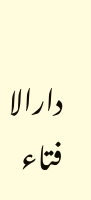دارالا فتاء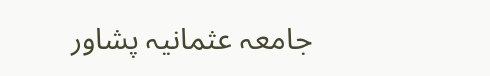جامعہ عثمانیہ پشاور